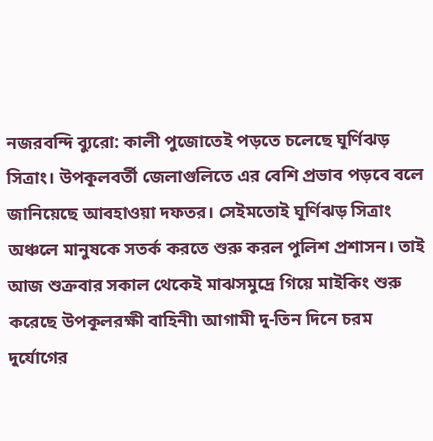নজরবন্দি ব্যুরো: কালী পুজোতেই পড়তে চলেছে ঘূর্ণিঝড় সিত্রাং। উপকূলবর্তী জেলাগুলিতে এর বেশি প্রভাব পড়বে বলে জানিয়েছে আবহাওয়া দফতর। সেইমতোই ঘূর্ণিঝড় সিত্রাং অঞ্চলে মানুষকে সতর্ক করতে শুরু করল পুলিশ প্রশাসন। তাই আজ শুক্রবার সকাল থেকেই মাঝসমুদ্রে গিয়ে মাইকিং শুরু করেছে উপকূলরক্ষী বাহিনী৷ আগামী দু-তিন দিনে চরম দুর্যোগের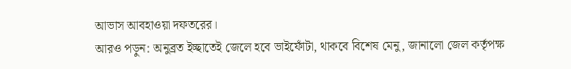আভাস আবহাওয়া দফতরের।
আরও পড়ুন: অনুব্রত ইচ্ছাতেই জেলে হবে ভাইফোঁটা, থাকবে বিশেষ মেনু, জানালো জেল কর্তৃপক্ষ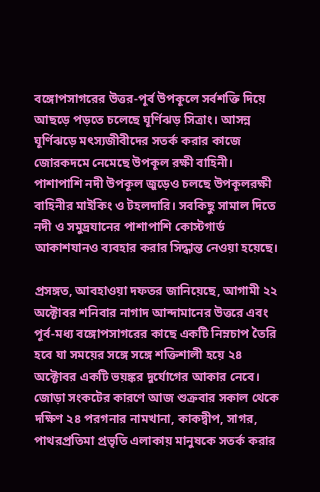বঙ্গোপসাগরের উত্তর-পূর্ব উপকূলে সর্বশক্তি দিয়ে আছড়ে পড়তে চলেছে ঘূর্ণিঝড় সিত্রাং। আসন্ন ঘূর্ণিঝড়ে মৎস্যজীবীদের সতর্ক করার কাজে জোরকদমে নেমেছে উপকূল রক্ষী বাহিনী। পাশাপাশি নদী উপকূল জুড়েও চলছে উপকূলরক্ষী বাহিনীর মাইকিং ও টহলদারি। সবকিছু সামাল দিতে নদী ও সমুদ্রযানের পাশাপাশি কোস্টগার্ড আকাশযানও ব্যবহার করার সিদ্ধান্ত নেওয়া হয়েছে।

প্রসঙ্গত, আবহাওয়া দফতর জানিয়েছে, আগামী ২২ অক্টোবর শনিবার নাগাদ আন্দামানের উত্তরে এবং পূর্ব-মধ্য বঙ্গোপসাগরের কাছে একটি নিম্নচাপ তৈরি হবে যা সময়ের সঙ্গে সঙ্গে শক্তিশালী হয়ে ২৪ অক্টোবর একটি ভয়ঙ্কর দুর্যোগের আকার নেবে। জোড়া সংকটের কারণে আজ শুক্রবার সকাল থেকে দক্ষিণ ২৪ পরগনার নামখানা, কাকদ্বীপ, সাগর, পাথরপ্রতিমা প্রভৃতি এলাকায় মানুষকে সতর্ক করার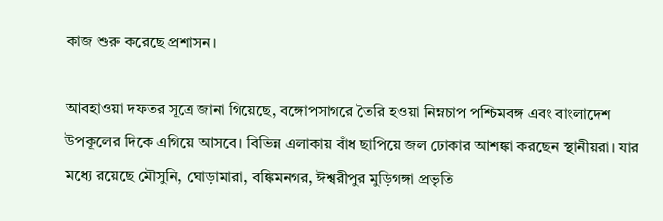কাজ শুরু করেছে প্রশাসন।

আবহাওয়া দফতর সূত্রে জানা গিয়েছে, বঙ্গোপসাগরে তৈরি হওয়া নিম্নচাপ পশ্চিমবঙ্গ এবং বাংলাদেশ উপকূলের দিকে এগিয়ে আসবে। বিভিন্ন এলাকায় বাঁধ ছাপিয়ে জল ঢোকার আশঙ্কা করছেন স্থানীয়রা। যার মধ্যে রয়েছে মৌসুনি, ঘোড়ামারা, বঙ্কিমনগর, ঈশ্বরীপুর মুড়িগঙ্গা প্রভৃতি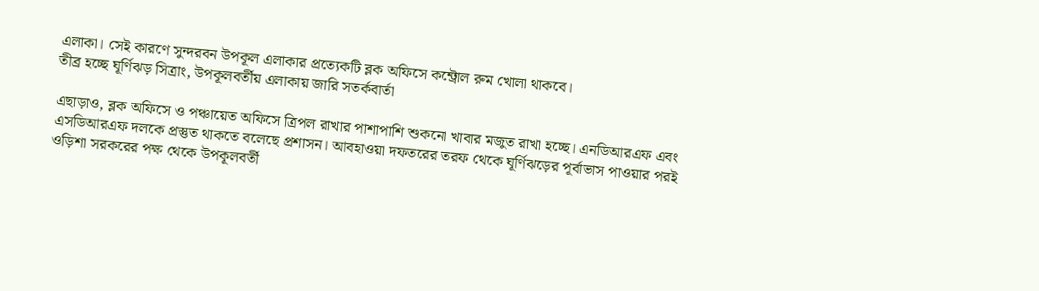এলাকা। সেই কারণে সুন্দরবন উপকূল এলাকার প্রত্যেকটি ব্লক অফিসে কন্ট্রোল রুম খোলা থাকবে।
তীব্র হচ্ছে ঘূর্ণিঝড় সিত্রাং, উপকূলবর্তীয় এলাকায় জারি সতর্কবার্তা

এছাড়াও, ব্লক অফিসে ও পঞ্চায়েত অফিসে ত্রিপল রাখার পাশাপাশি শুকনো খাবার মজুত রাখা হচ্ছে। এনডিআরএফ এবং এসডিআরএফ দলকে প্রস্তুত থাকতে বলেছে প্রশাসন। আবহাওয়া দফতরের তরফ থেকে ঘূর্ণিঝড়ের পূর্বাভাস পাওয়ার পরই ওড়িশা সরকরের পক্ষ থেকে উপকূলবর্তী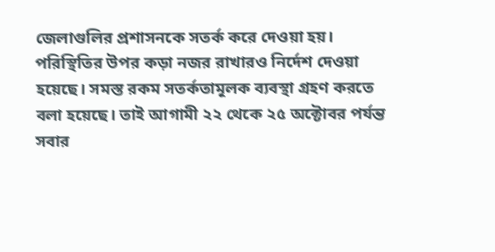জেলাগুলির প্রশাসনকে সতর্ক করে দেওয়া হয়। পরিস্থিতির উপর কড়া নজর রাখারও নির্দেশ দেওয়া হয়েছে। সমস্ত রকম সতর্কতামূলক ব্যবস্থা গ্রহণ করতে বলা হয়েছে। তাই আগামী ২২ থেকে ২৫ অক্টোবর পর্যন্ত সবার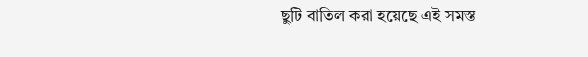ছুটি বাতিল করা হয়েছে এই সমস্ত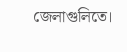জেলাগুলিতে।